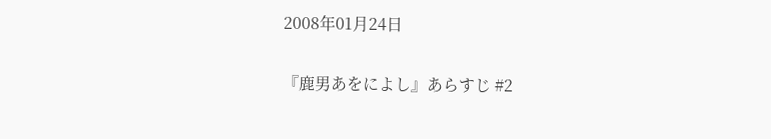2008年01月24日

『鹿男あをによし』あらすじ #2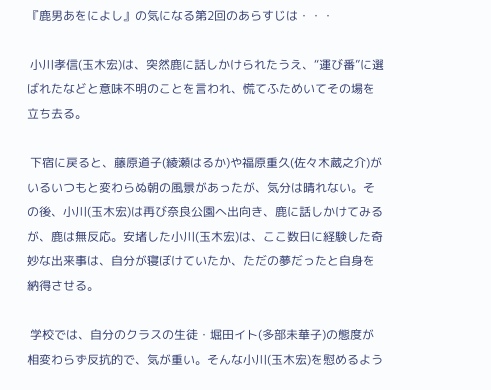『鹿男あをによし』の気になる第2回のあらすじは・・・

 小川孝信(玉木宏)は、突然鹿に話しかけられたうえ、“運び番”に選ばれたなどと意味不明のことを言われ、慌てふためいてその場を立ち去る。

 下宿に戻ると、藤原道子(綾瀬はるか)や福原重久(佐々木蔵之介)がいるいつもと変わらぬ朝の風景があったが、気分は晴れない。その後、小川(玉木宏)は再び奈良公園へ出向き、鹿に話しかけてみるが、鹿は無反応。安堵した小川(玉木宏)は、ここ数日に経験した奇妙な出来事は、自分が寝ぼけていたか、ただの夢だったと自身を納得させる。

 学校では、自分のクラスの生徒・堀田イト(多部未華子)の態度が相変わらず反抗的で、気が重い。そんな小川(玉木宏)を慰めるよう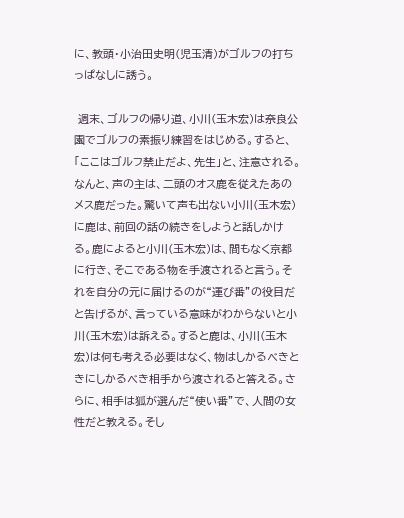に、教頭・小治田史明(児玉清)がゴルフの打ちっぱなしに誘う。

 週末、ゴルフの帰り道、小川(玉木宏)は奈良公園でゴルフの素振り練習をはじめる。すると、「ここはゴルフ禁止だよ、先生」と、注意される。なんと、声の主は、二頭のオス鹿を従えたあのメス鹿だった。驚いて声も出ない小川(玉木宏)に鹿は、前回の話の続きをしようと話しかける。鹿によると小川(玉木宏)は、間もなく京都に行き、そこである物を手渡されると言う。それを自分の元に届けるのが“運び番”の役目だと告げるが、言っている意味がわからないと小川(玉木宏)は訴える。すると鹿は、小川(玉木宏)は何も考える必要はなく、物はしかるべきときにしかるべき相手から渡されると答える。さらに、相手は狐が選んだ“使い番”で、人間の女性だと教える。そし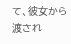て、彼女から渡され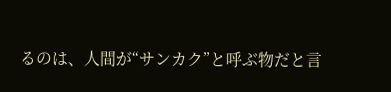るのは、人間が“サンカク”と呼ぶ物だと言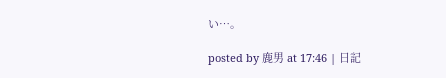い…。

posted by 鹿男 at 17:46 | 日記